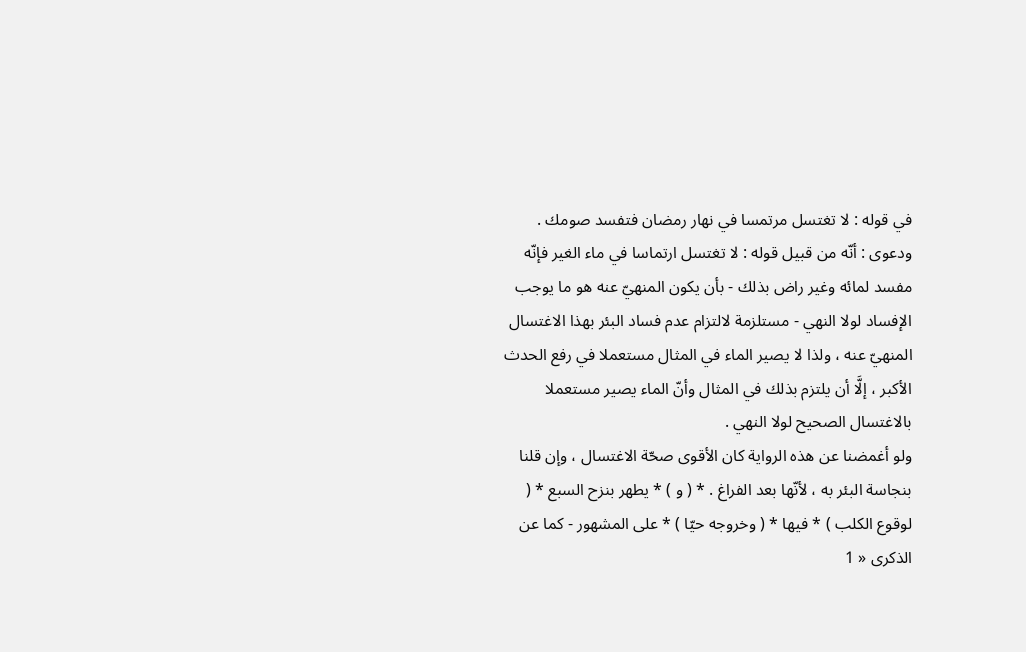في قوله : لا تغتسل مرتمسا في نهار رمضان فتفسد صومك .
ودعوى : أنّه من قبيل قوله : لا تغتسل ارتماسا في ماء الغير فإنّه مفسد لمائه وغير راض بذلك - بأن يكون المنهيّ عنه هو ما يوجب الإفساد لولا النهي - مستلزمة لالتزام عدم فساد البئر بهذا الاغتسال المنهيّ عنه ، ولذا لا يصير الماء في المثال مستعملا في رفع الحدث الأكبر ، إلَّا أن يلتزم بذلك في المثال وأنّ الماء يصير مستعملا بالاغتسال الصحيح لولا النهي .
ولو أغمضنا عن هذه الرواية كان الأقوى صحّة الاغتسال ، وإن قلنا بنجاسة البئر به ، لأنّها بعد الفراغ . * ( و ) * يطهر بنزح السبع * ( لوقوع الكلب ) * فيها * ( وخروجه حيّا ) * على المشهور - كما عن الذكرى « 1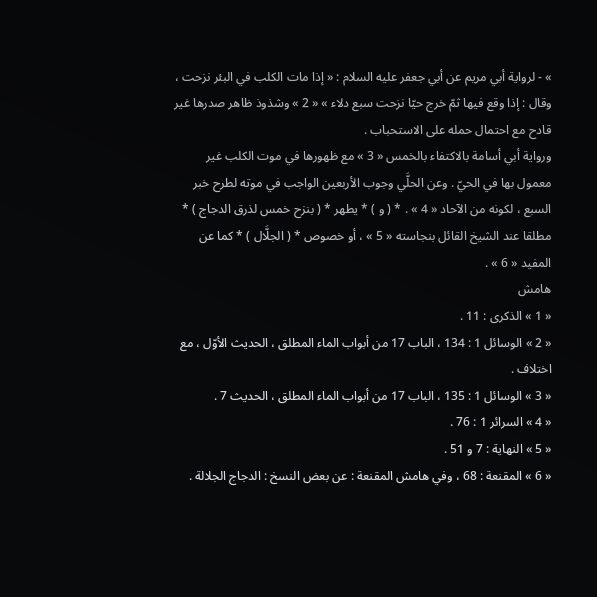» - لرواية أبي مريم عن أبي جعفر عليه السلام : « إذا مات الكلب في البئر نزحت ، وقال : إذا وقع فيها ثمّ خرج حيّا نزحت سبع دلاء » « 2 » وشذوذ ظاهر صدرها غير قادح مع احتمال حمله على الاستحباب .
ورواية أبي أسامة بالاكتفاء بالخمس « 3 » مع ظهورها في موت الكلب غير معمول بها في الحيّ . وعن الحلَّي وجوب الأربعين الواجب في موته لطرح خبر السبع ، لكونه من الآحاد « 4 » . * ( و ) * يطهر * ( بنزح خمس لذرق الدجاج ) * مطلقا عند الشيخ القائل بنجاسته « 5 » ، أو خصوص * ( الجلَّال ) * كما عن المفيد « 6 » .
هامش
« 1 » الذكرى : 11 .
« 2 » الوسائل 1 : 134 ، الباب 17 من أبواب الماء المطلق ، الحديث الأوّل ، مع اختلاف .
« 3 » الوسائل 1 : 135 ، الباب 17 من أبواب الماء المطلق ، الحديث 7 .
« 4 » السرائر 1 : 76 .
« 5 » النهاية : 7 و 51 .
« 6 » المقنعة : 68 ، وفي هامش المقنعة : عن بعض النسخ : الدجاج الجلالة .